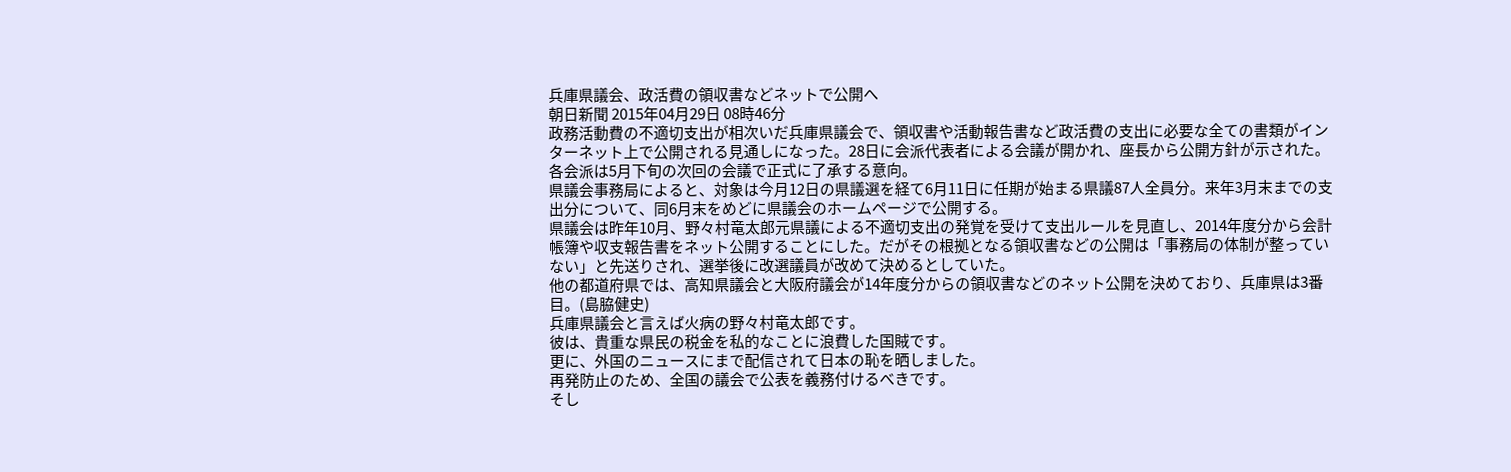兵庫県議会、政活費の領収書などネットで公開へ
朝日新聞 2015年04月29日 08時46分
政務活動費の不適切支出が相次いだ兵庫県議会で、領収書や活動報告書など政活費の支出に必要な全ての書類がインターネット上で公開される見通しになった。28日に会派代表者による会議が開かれ、座長から公開方針が示された。各会派は5月下旬の次回の会議で正式に了承する意向。
県議会事務局によると、対象は今月12日の県議選を経て6月11日に任期が始まる県議87人全員分。来年3月末までの支出分について、同6月末をめどに県議会のホームページで公開する。
県議会は昨年10月、野々村竜太郎元県議による不適切支出の発覚を受けて支出ルールを見直し、2014年度分から会計帳簿や収支報告書をネット公開することにした。だがその根拠となる領収書などの公開は「事務局の体制が整っていない」と先送りされ、選挙後に改選議員が改めて決めるとしていた。
他の都道府県では、高知県議会と大阪府議会が14年度分からの領収書などのネット公開を決めており、兵庫県は3番目。(島脇健史)
兵庫県議会と言えば火病の野々村竜太郎です。
彼は、貴重な県民の税金を私的なことに浪費した国賊です。
更に、外国のニュースにまで配信されて日本の恥を晒しました。
再発防止のため、全国の議会で公表を義務付けるべきです。
そし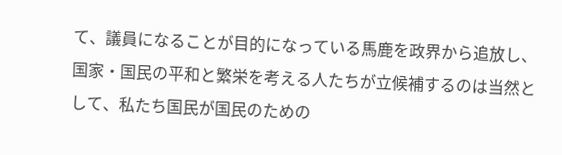て、議員になることが目的になっている馬鹿を政界から追放し、国家・国民の平和と繁栄を考える人たちが立候補するのは当然として、私たち国民が国民のための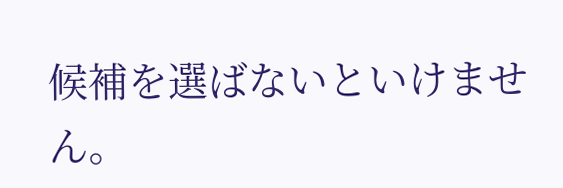候補を選ばないといけません。